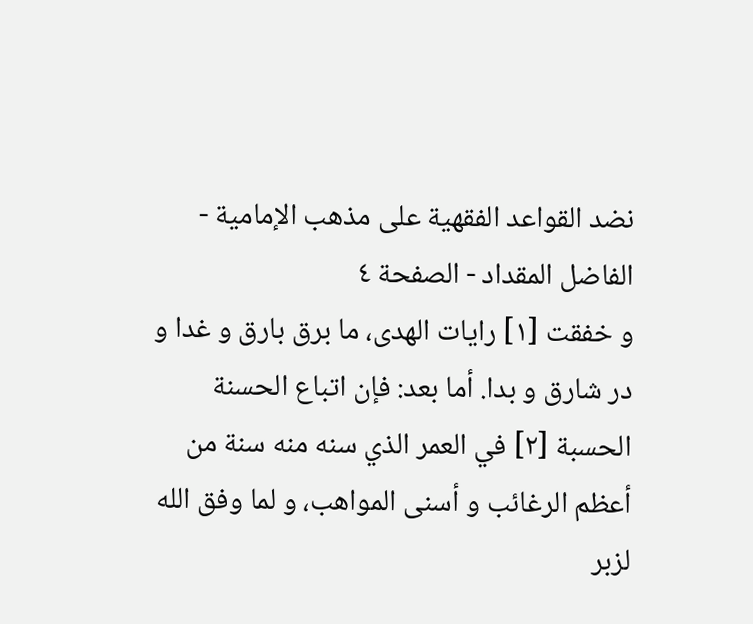نضد القواعد الفقهية على مذهب الإمامية - الفاضل المقداد - الصفحة ٤
و خفقت [١] رايات الهدى، ما برق بارق و غدا و در شارق و بدا. أما بعد: فإن اتباع الحسنة الحسبة [٢] في العمر الذي سنه منه سنة من أعظم الرغائب و أسنى المواهب، و لما وفق الله لزبر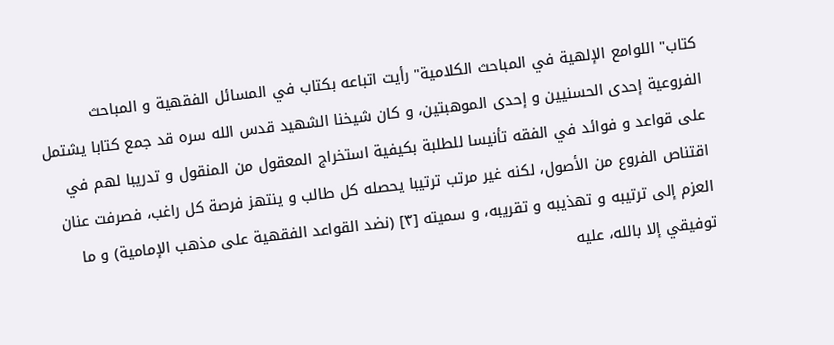كتاب" اللوامع الإلهية في المباحث الكلامية" رأيت اتباعه بكتاب في المسائل الفقهية و المباحث الفروعية إحدى الحسنيين و إحدى الموهبتين، و كان شيخنا الشهيد قدس الله سره قد جمع كتابا يشتمل على قواعد و فوائد في الفقه تأنيسا للطلبة بكيفية استخراج المعقول من المنقول و تدريبا لهم في اقتناص الفروع من الأصول، لكنه غير مرتب ترتيبا يحصله كل طالب و ينتهز فرصة كل راغب، فصرفت عنان العزم إلى ترتيبه و تهذيبه و تقريبه، و سميته [٣] (نضد القواعد الفقهية على مذهب الإمامية) و ما توفيقي إلا بالله، عليه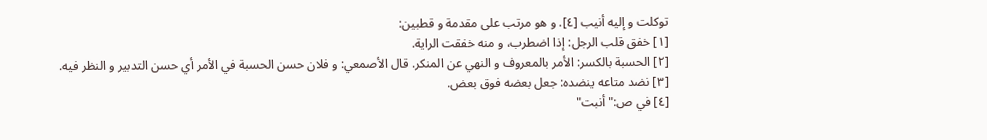توكلت و إليه أنيب [٤]. و هو مرتب على مقدمة و قطبين:
[١] خفق قلب الرجل: إذا اضطرب، و منه خفقت الراية.
[٢] الحسبة بالكسر: الأمر بالمعروف و النهي عن المنكر. قال الأصمعي: و فلان حسن الحسبة في الأمر أي حسن التدبير و النظر فيه.
[٣] نضد متاعه ينضده: جعل بعضه فوق بعض.
[٤] في ص:" أنبت"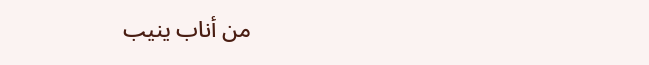من أناب ينيب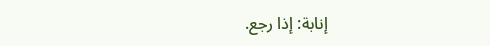إنابة: إذا رجع.